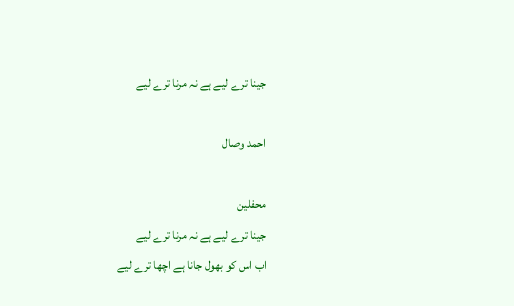جینا ترے لیے ہے نہ مرنا ترے لیے

احمد وصال

محفلین
جینا ترے لیے ہے نہ مرنا ترے لیے
اب اس کو بھول جانا ہے اچھا ترے لیے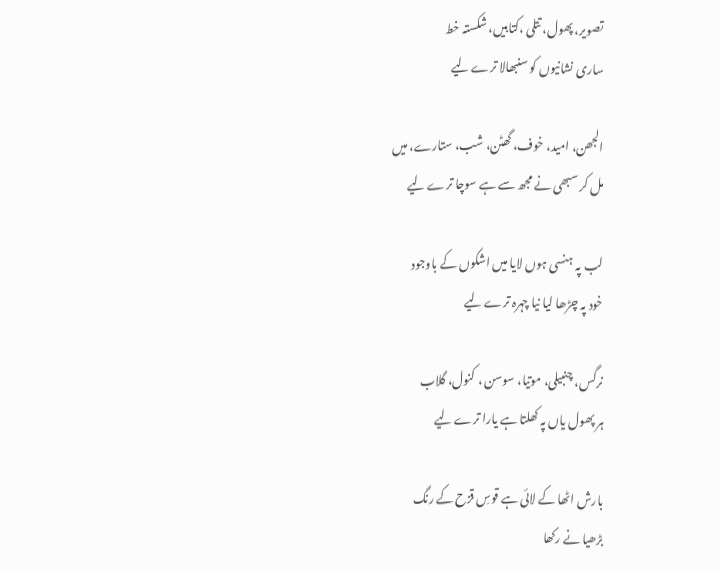تصویر، پھول، تتلی ،کتابیں، شکستہ خط
ساری نشانیوں کو سنبھالا ترے لیے

الجھن، امید، خوف، گھٹن، شب، ستارے، میں
مل کر سبھی نے مجھ سے ہے سوچا ترے لیے

لب پہ ہنسی ہوں لایا میں اشکوں کے باوجود
خود پہ چڑھا لیا نیا چہرہ ترے لیے

نرگس، چنبیلی، موتیا، سوسن ، کنول، گلاب
ہر پھول یاں پہ کھلتا ہے یارا ترے لیے

بارش اٹھا کے لائی ہے قوسِ قزح کے رنگ
بڑھیا نے رکھا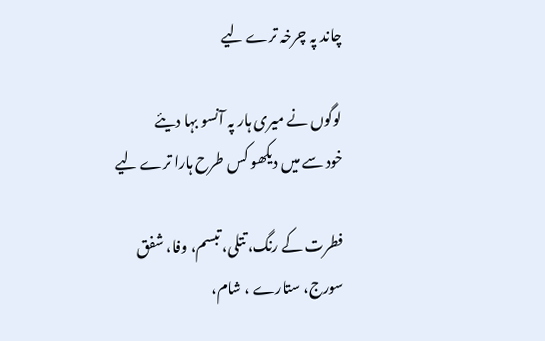چاند پہ چرخہ ترے لیے

لوگوں نے میری ہار پہ آنسو بہا دیئے
خود سے میں دیکھو کس طرح ہارا ترے لیے

فطرت کے رنگ، تتلی، تبسم، وفا، شفق
سورج، ستارے ، شام،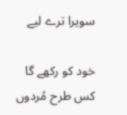سویرا ترے لیے

خود کو رکھے گا کس طرح مُردوں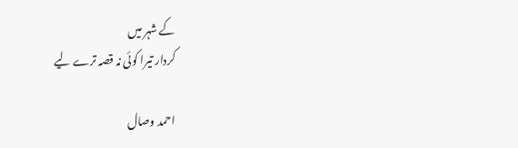کے شہر میں
کردار تیرا کوئی نہ قصہ ترے لیے

احمد وصال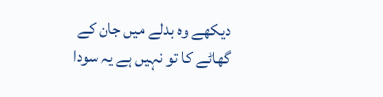دیکھے وہ بدلے میں جان کے
گھاٹے کا تو نہیں ہے یہ سودا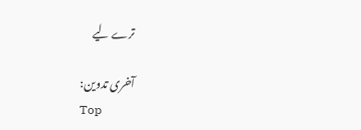ترے لیے

آخری تدوین:
Top